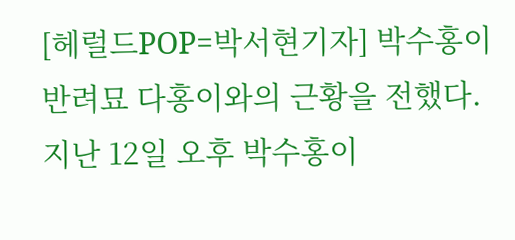[헤럴드POP=박서현기자] 박수홍이 반려묘 다홍이와의 근황을 전했다.
지난 12일 오후 박수홍이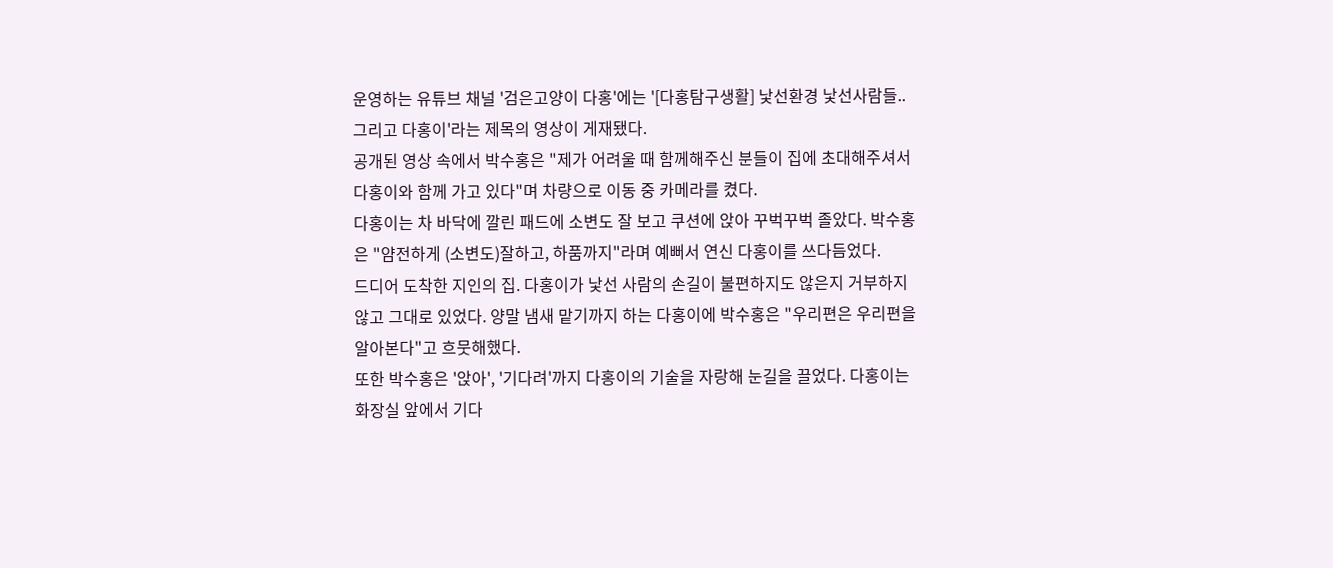운영하는 유튜브 채널 '검은고양이 다홍'에는 '[다홍탐구생활] 낯선환경 낯선사람들.. 그리고 다홍이'라는 제목의 영상이 게재됐다.
공개된 영상 속에서 박수홍은 "제가 어려울 때 함께해주신 분들이 집에 초대해주셔서 다홍이와 함께 가고 있다"며 차량으로 이동 중 카메라를 켰다.
다홍이는 차 바닥에 깔린 패드에 소변도 잘 보고 쿠션에 앉아 꾸벅꾸벅 졸았다. 박수홍은 "얌전하게 (소변도)잘하고, 하품까지"라며 예뻐서 연신 다홍이를 쓰다듬었다.
드디어 도착한 지인의 집. 다홍이가 낯선 사람의 손길이 불편하지도 않은지 거부하지 않고 그대로 있었다. 양말 냄새 맡기까지 하는 다홍이에 박수홍은 "우리편은 우리편을 알아본다"고 흐뭇해했다.
또한 박수홍은 '앉아', '기다려'까지 다홍이의 기술을 자랑해 눈길을 끌었다. 다홍이는 화장실 앞에서 기다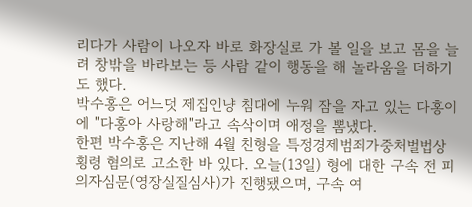리다가 사람이 나오자 바로 화장실로 가 볼 일을 보고 몸을 늘려 창밖을 바라보는 등 사람 같이 행동을 해 놀라움을 더하기도 했다.
박수홍은 어느덧 제집인냥 침대에 누워 잠을 자고 있는 다홍이에 "다홍아 사랑해"라고 속삭이며 애정을 뽐냈다.
한편 박수홍은 지난해 4월 친형을 특정경제범죄가중처벌법상 횡령 혐의로 고소한 바 있다. 오늘(13일) 형에 대한 구속 전 피의자심문(영장실질심사)가 진행됐으며, 구속 여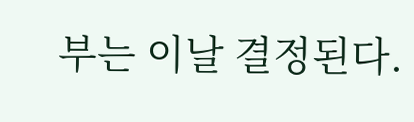부는 이날 결정된다.